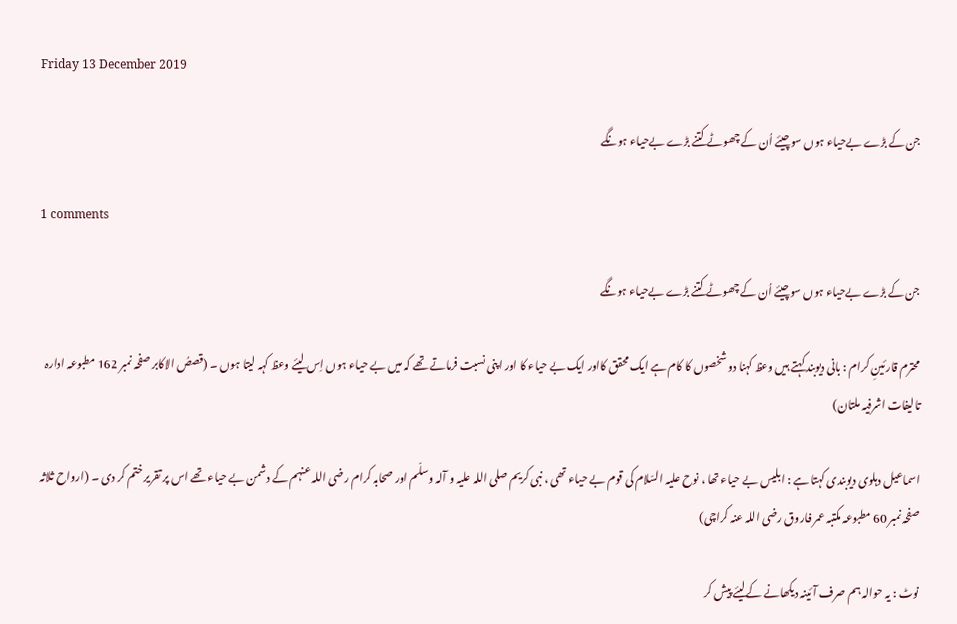Friday 13 December 2019

جن کے بڑے بےحیاء ہوں سوچیئے اُن کے چھوٹے کتنے بڑے بےحیاء ہونگے

1 comments

جن کے بڑے بےحیاء ہوں سوچیئے اُن کے چھوٹے کتنے بڑے بےحیاء ہونگے

محترم قارئینِ کرام : بانی دیوبند کہتے ہیں وعظ کہنا دو شخصوں کا کام ہے ایک محقق کااور ایک بے حیاء کا اور اپنی نسبت فرماتے تھے کہ میں بے حیاء ہوں اِس لیئے وعظ کہہ لیتا ہوں ۔ (قصصُ الاکابر صفحہ نمبر 162 مطبوعہ ادارہ تالیفات اشرفیہ ملتان)

اسماعیل دہلوی دیوبندی کہتا ہے : ابلیس بے حیاء تھا ، نوح علیہ السّلام کی قوم بے حیاء تھی ، نبی کریم صلی اللہ علیہ و آلہ وسلّم اور صحابہ کرام رضی اللہ عنہم کے دشمن بے حیاء تھے اس پر تقریر ختم کر دی ۔ (ارواح ثلاثہ صفحہ نمبر 60 مطبوعہ مکتبہ عمر فاروق رضی اللہ عنہ کراچی)

نوٹ : یہ حوالہ ہم صرف آئینہ دیکھانے کےلیئے پیش کر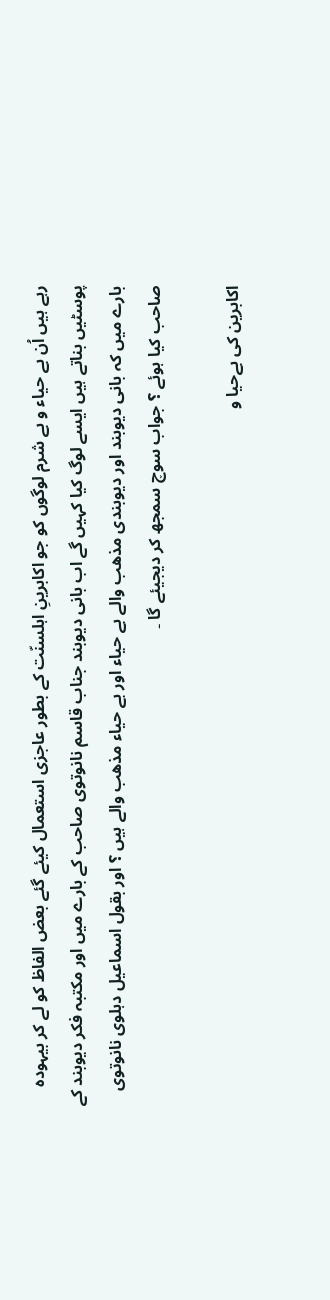رہے ہیں اُن بے حیاء و بے شرم لوگوں کو جو اکابرینِ اہلسنّت کے بطور عاجزی استعمال کیئے گئے بعض الفاظ کو لے کر بیہودہ پوسٹیں بناتے ہیں ایسے لوگ کیا کہیں گے اب بانی دیوبند جناب قاسم نانوتوی صاحب کے بارے میں اور مکتبہ فکر دیوبند کے بارے میں کہ بانی دیوبند اور دیوبندی مذھب والے بے حیاء اور بے حیاء مذھب والے ہیں ؟ اور بقول اسماعیل دہلوی نانوتوی صاحب کیا ہوئے ؟ جواب سوچ سمجھ کر دیجیئے گا ۔

اکابرین کی بےحیا و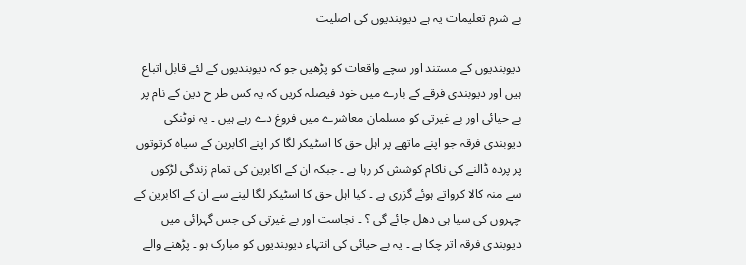بے شرم تعلیمات یہ ہے دیوبندیوں کی اصلیت

دیوبندیوں کے مستند اور سچے واقعات کو پڑھیں جو کہ دیوبندیوں کے لئے قابل اتباع ہیں اور دیوبندی فرقے کے بارے میں خود فیصلہ کریں کہ یہ کس طر ح دین کے نام پر بے حیائی اور بے غیرتی کو مسلمان معاشرے میں فروغ دے رہے ہیں ۔ یہ نوٹنکی دیوبندی فرقہ جو اپنے ماتھے پر اہل حق کا اسٹیکر لگا کر اپنے اکابرین کے سیاہ کرتوتوں پر پردہ ڈالنے کی ناکام کوشش کر رہا ہے ۔ جبکہ ان کے اکابرین کی تمام زندگی لڑکوں سے منہ کالا کرواتے ہوئے گزری ہے ۔ کیا اہل حق کا اسٹیکر لگا لینے سے ان کے اکابرین کے چہروں کی سیا ہی دھل جائے گی ؟ ۔ نجاست اور بے غیرتی کی جس گہرائی میں دیوبندی فرقہ اتر چکا ہے ۔ یہ بے حیائی کی انتہاء دیوبندیوں کو مبارک ہو ۔ پڑھنے والے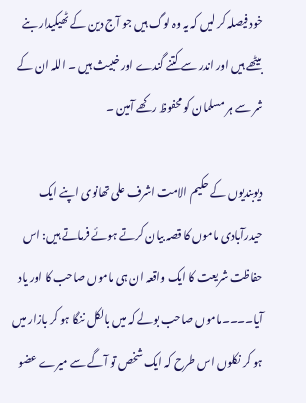خود فیصلہ کر لیں کہ یہ وہ لوگ ہیں جو آج دین کے ٹھیکیدار بنے بیٹھے ہیں اور اندر سے کتنے گندے اور خبیث ہیں ۔ اللہ ان کے شر سے ہر مسلمان کو محفوظ رکھے آمین ۔

دیوبندیوں کے حکیم الامت اشرف علی تھانوی اپنے ایک حیدرآبادی ماموں کا قصہ بیان کرتے ہوئے فرماتے ہیں: اس حفاظت شریعت کا ایک واقعہ ان ہی ماموں صاحب کا اور یاد آیا۔۔۔۔ماموں صاحب بولے کہ میں بالکل ننگا ہو کر بازار میں ہو کر نکلوں اس طرح کہ ایک شخص تو آگے سے میرے عضو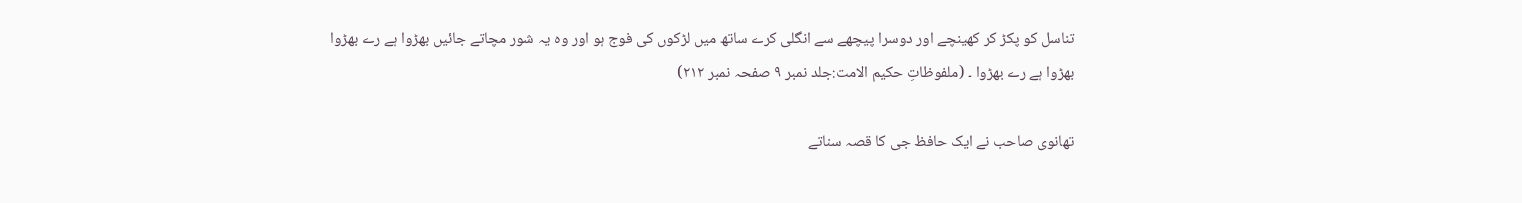تناسل کو پکڑ کر کھینچے اور دوسرا پیچھے سے انگلی کرے ساتھ میں لڑکوں کی فوج ہو اور وہ یہ شور مچاتے جائیں بھڑوا ہے رے بھڑوا بھڑوا ہے رے بھڑوا ۔ (ملفوظاتِ حکیم الامت:جلد نمبر ۹ صفحہ نمبر ۲۱۲)

تھانوی صاحب نے ایک حافظ جی کا قصہ سناتے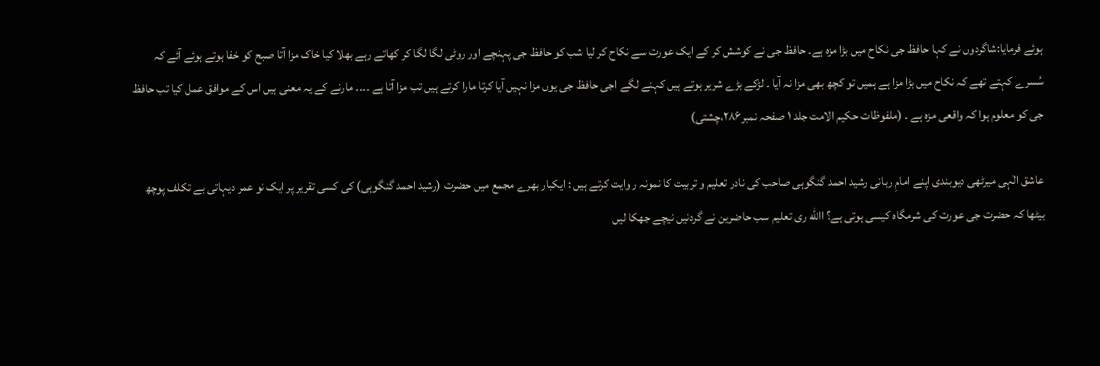ہوئے فرمایا:شاگردوں نے کہا حافظ جی نکاح میں بڑا مزہ ہے۔ حافظ جی نے کوشش کر کے ایک عورت سے نکاح کر لیا شب کو حافظ جی پہنچے اور روٹی لگا لگا کر کھاتے رہے بھلا کیا خاک مزا آتا صبح کو خفا ہوتے ہوئے آئے کہ سُسرے کہتے تھے کہ نکاح میں بڑا مزا ہے ہمیں تو کچھ بھی مزا نہ آیا ۔ لڑکے بڑے شریر ہوتے ہیں کہنے لگے اجی حافظ جی یوں مزا نہیں آیا کرتا مارا کرتے ہیں تب مزا آتا ہے ۔۔۔۔ مارنے کے یہ معنی ہیں اس کے موافق عمل کیا تب حافظ جی کو معلوم ہوا کہ واقعی مزہ ہے ۔ (ملفوظات حکیم الامت جلد ۱ صفحہ نمبر۲۸۶،چشتی)

عاشق الٰہی میرٹھی دیوبندی اپنے امامِ ربانی رشید احمد گنگوہی صاحب کی نادر تعلیم و تربیت کا نمونہ ر وایت کرتے ہیں : ایکبار بھرے مجمع میں حضرت (رشید احمد گنگوہی) کی کسی تقریر پر ایک نو عمر دیہاتی بے تکلف پوچھ بیٹھا کہ حضرت جی عورت کی شرمگاہ کیسی ہوتی ہے؟ االله ری تعلیم سب حاضرین نے گردنیں نیچے جھکا لیں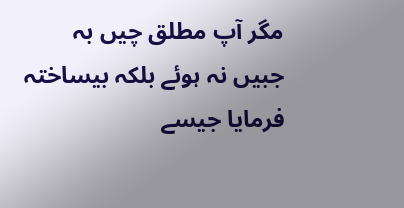مگر آپ مطلق چیں بہ جبیں نہ ہوئے بلکہ بیساختہ فرمایا جیسے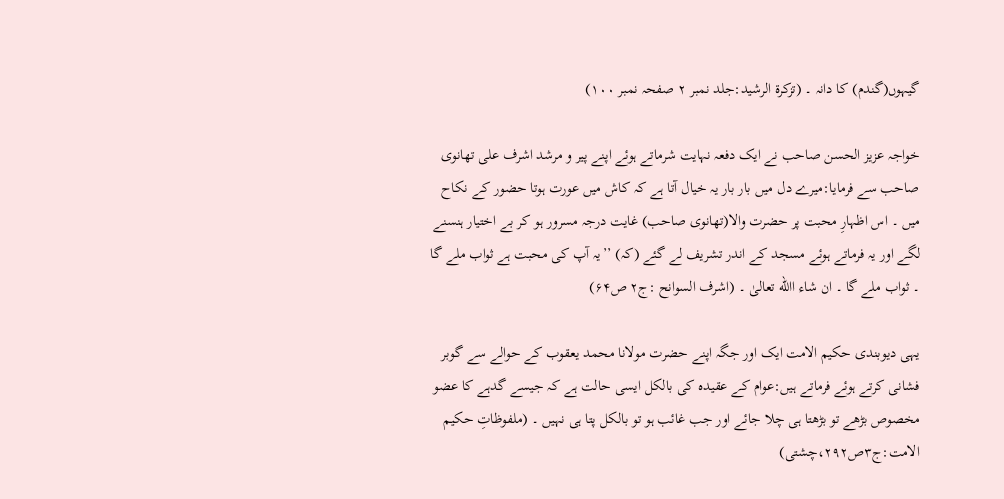گیہوں(گندم) کا دانہ ۔ (تزکرۃ الرشید:جلد نمبر ۲ صفحہ نمبر ۱۰۰)

خواجہ عزیز الحسن صاحب نے ایک دفعہ نہایت شرماتے ہوئے اپنے پیر و مرشد اشرف علی تھانوی صاحب سے فرمایا:میرے دل میں بار بار یہ خیال آتا ہے کہ کاش میں عورت ہوتا حضور کے نکاح میں ۔ اس اظہارِ محبت پر حضرت والا(تھانوی صاحب) غایت درجہ مسرور ہو کر بے اختیار ہنسنے لگے اور یہ فرماتے ہوئے مسجد کے اندر تشریف لے گئے (کہ) ’’یہ آپ کی محبت ہے ثواب ملے گا ۔ ثواب ملے گا ۔ ان شاء االله تعالیٰ ۔ (اشرف السوانح :ج۲ ص۶۴)

یہی دیوبندی حکیم الامت ایک اور جگہ اپنے حضرت مولانا محمد یعقوب کے حوالے سے گوبر فشانی کرتے ہوئے فرماتے ہیں:عوام کے عقیدہ کی بالکل ایسی حالت ہے کہ جیسے گدہے کا عضو مخصوص بڑھے تو بڑھتا ہی چلا جائے اور جب غائب ہو تو بالکل پتا ہی نہیں ۔ (ملفوظاتِ حکیم الامت:ج۳ص۲۹۲،چشتی)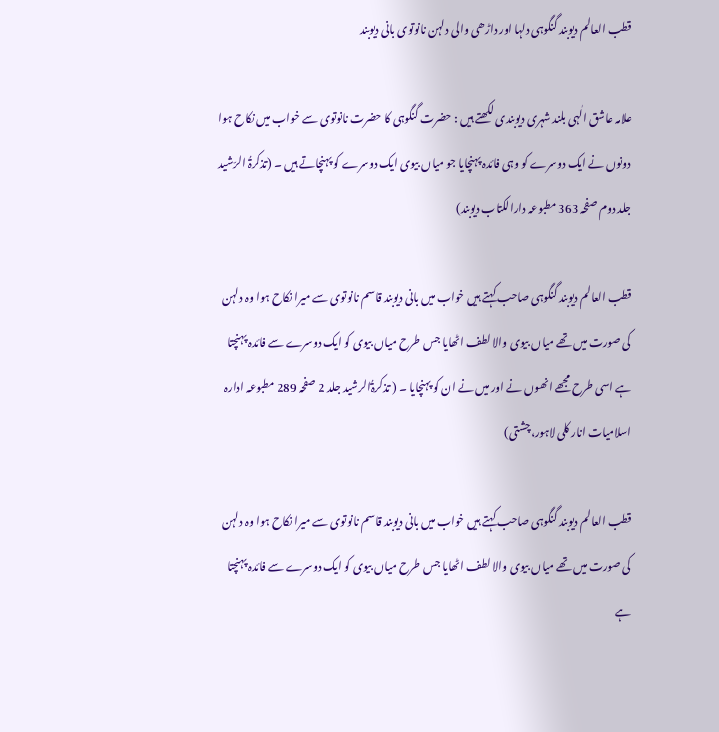قطب العالم دیوبند گنگوہی دلہا اور داڑھی والی دلہن نانوتوی بانی دیوبند

علامہ عاشق الٰہی بلند شہری دیوبندی لکھتے ہیں : حضرت گنگوہی کا حضرت نانوتوی سے خواب میں نکاح ہوا دونوں نے ایک دوسرے کو وہی فائدہ پہنچایا جو میاں بیوی ایک دوسرے کو پہنچاتے ہیں ۔ (تذکرۃُ الرّشید جلد دوم صفحہ 363 مطبوعہ دارالکتاب دیوبند)

قطب العالم دیوبند گنگوہی صاحب کہتے ہیں خواب میں بانی دیوبند قاسم نانوتوی سے میرا نکاح ہوا وہ دلہن کی صورت میں تھے میاں بیوی والا لطف اٹھایا جس طرح میاں بیوی کو ایک دوسرے سے فائدہ پہنچتا ہے اسی طرح مجھے انھوں نے اور میں نے ان کو پہنچایا ۔ ( تذکرۃُالرشید جلد 2 صفحہ 289 مطبوعہ ادارہ اسلامیات انار کلی لاہور،چشتی)

قطب العالم دیوبند گنگوہی صاحب کہتے ہیں خواب میں بانی دیوبند قاسم نانوتوی سے میرا نکاح ہوا وہ دلہن کی صورت میں تھے میاں بیوی والا لطف اٹھایا جس طرح میاں بیوی کو ایک دوسرے سے فائدہ پہنچتا ہے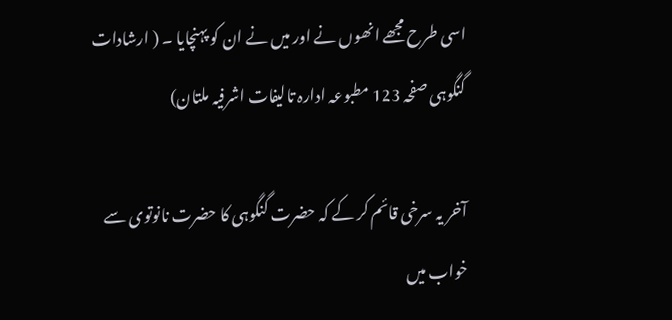اسی طرح مجھے انھوں نے اور میں نے ان کو پہنچایا ۔ ( ارشادات گنگوہی صفحہ 123 مطبوعہ ادارہ تالیفات اشرفیہ ملتان)

آخر یہ سرخی قائم کر کے کہ حضرت گنگوہی کا حضرت نانوتوی سے خواب میں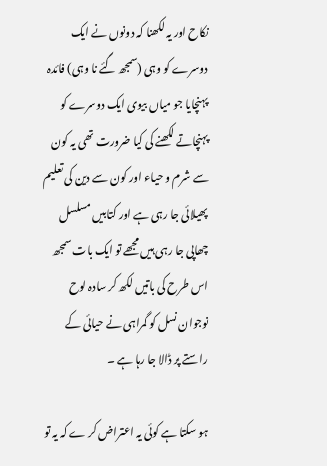نکاح اور یہ لکھنا کہ دونوں نے ایک دوسرے کو وہی (سمجھ گئے نا وہی) فائدہ پہنچایا جو میاں بیوی ایک دوسرے کو پہنچاتے لکھنے کی کیا ضرورت تھی یہ کون سے شرم و حیاء اور کون سے دین کی تعلیم پھیلائی جا رہی ہے اور کتابیں مسلسل چھاپی جا رہی ہیں مجھے تو ایک بات سمجھ اس طرح کی باتیں لکھ کر سادہ لوح نوجوان نسل کو گمراہی نے حیائی کے راستے پر ڈالا جا رہا ہے ۔

ہو سکتا ہے کوئی یہ اعتراض کر ے کہ یہ تو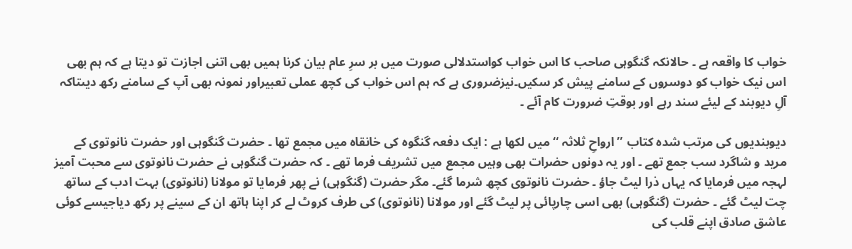خواب کا واقعہ ہے ۔ حالانکہ گنگوہی صاحب کا اس خواب کواستدلالی صورت میں بر سرِ عام بیان کرنا ہمیں بھی اتنی اجازت تو دیتا ہے کہ ہم بھی اس نیک خواب کو دوسروں کے سامنے پیش کر سکیں۔نیزضروری ہے کہ ہم اس خواب کی کچھ عملی تعبیراور نمونہ بھی آپ کے سامنے رکھ دیںتاکہ آلِ دیوبند کے لیئے سند رہے اور بوقتِ ضرورت کام آئے ۔

دیوبندیوں کی مرتب شدہ کتاب ’’ارواحِ ثلاثہ ‘‘ میں لکھا ہے : ایک دفعہ گنگوہ کی خانقاہ میں مجمع تھا ۔ حضرت گنگوہی اور حضرت نانوتوی کے مرید و شاگرد سب جمع تھے ۔ اور یہ دونوں حضرات بھی وہیں مجمع میں تشریف فرما تھے ۔ کہ حضرت گنگوہی نے حضرت نانوتوی سے محبت آمیز لہجہ میں فرمایا کہ یہاں ذرا لیٹ جاؤ ۔ حضرت نانوتوی کچھ شرما گئے۔ مگر حضرت (گنگوہی) نے پھر فرمایا تو مولانا (نانوتوی) بہت ادب کے ساتھ چت لیٹ گئے ۔ حضرت (گنگوہی) بھی اسی چارپائی پر لیٹ گئے اور مولانا (نانوتوی) کی طرف کروٹ لے کر اپنا ہاتھ ان کے سینے پر رکھ دیاجیسے کوئی عاشق صادق اپنے قلب کی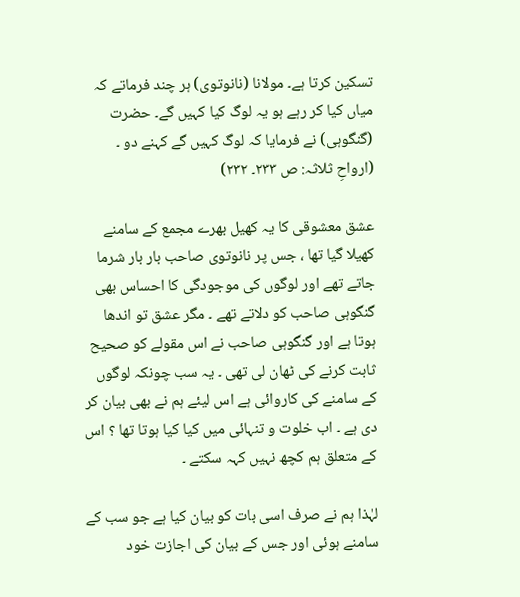تسکین کرتا ہے۔ مولانا (نانوتوی) ہر چند فرماتے کہ میاں کیا کر رہے ہو یہ لوگ کیا کہیں گے۔ حضرت (گنگوہی) نے فرمایا کہ لوگ کہیں گے کہنے دو ۔ (ارواحِ ثلاثہ: ص ۲۳۳۔ ۲۳۲)

عشق معشوقی کا یہ کھیل بھرے مجمع کے سامنے کھیلا گیا تھا ، جس پر نانوتوی صاحب بار بار شرما جاتے تھے اور لوگوں کی موجودگی کا احساس بھی گنگوہی صاحب کو دلاتے تھے ۔ مگر عشق تو اندھا ہوتا ہے اور گنگوہی صاحب نے اس مقولے کو صحیح ثابت کرنے کی ٹھان لی تھی ۔ یہ سب چونکہ لوگوں کے سامنے کی کاروائی ہے اس لیئے ہم نے بھی بیان کر دی ہے ۔ اب خلوت و تنہائی میں کیا کیا ہوتا تھا ؟ اس کے متعلق ہم کچھ نہیں کہہ سکتے ۔

لہٰذا ہم نے صرف اسی بات کو بیان کیا ہے جو سب کے سامنے ہوئی اور جس کے بیان کی اجازت خود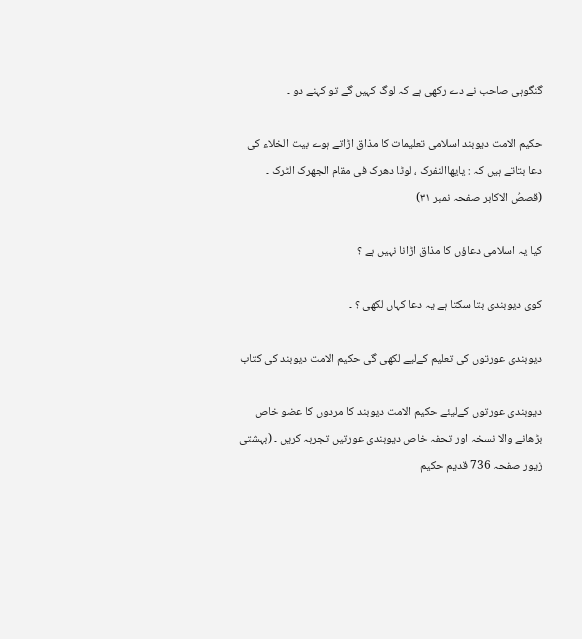گنگوہی صاحب نے دے رکھی ہے کہ لوگ کہیں گے تو کہنے دو ۔

حکیم الامت دیوبند اسلامی تعلیمات کا مذاق اڑاتے ہوے بیت الخلاء کی دعا بتاتے ہیں کہ : یایھاالنفرک ، لوٹا دھرک فی مقام الجھرک الٹرک ۔ (قصصُ الاکابر صفحہ نمبر ۳۱)

کیا یہ اسلامی دعاؤں کا مذاق اڑانا نہیں ہے ؟

کوی دیوبندی بتا سکتا ہے یہ دعا کہاں لکھی ؟ ۔

دیوبندی عورتوں کی تعلیم کےلیے لکھی گی حکیم الامت دیوبند کی کتاب

دیوبندی عورتوں کےلیئے حکیم الامت دیوبند کا مردوں کا عضو خاص بڑھانے والا نسخہ اور تحفہ خاص دیوبندی عورتیں تجربہ کریں ۔ (بہشتی زیور صفحہ 736 قدیم حکیم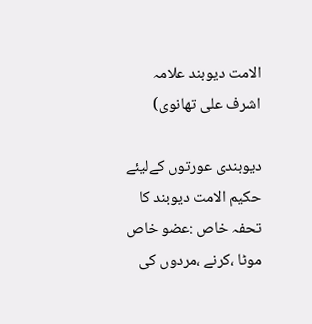الامت دیوبند علامہ اشرف علی تھانوی)

دیوبندی عورتوں کےلیئے حکیم الامت دیوبند کا تحفہ خاص :عضو خاص موٹا ،کرنے ،مردوں کی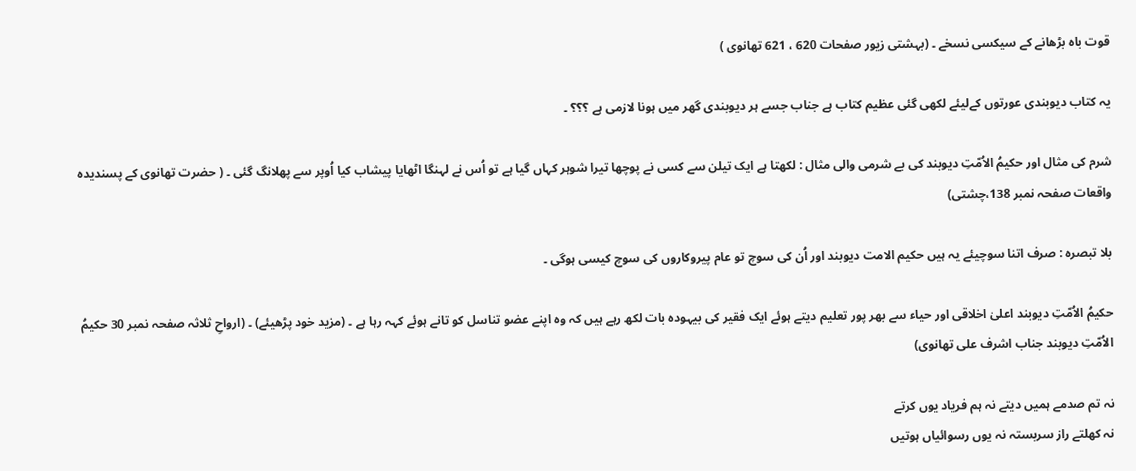قوت باہ بڑھانے کے سیکسی نسخے ۔ (بہشتی زیور صفحات 620 ، 621 تھانوی )

یہ کتاب دیوبندی عورتوں کےلیئے لکھی گئی عظیم کتاب ہے جناب جسے ہر دیوبندی گھر میں ہونا لازمی ہے ؟؟؟ ۔

شرم کی مثال اور حکیمُ الاُمّتِ دیوبند کی بے شرمی والی مثال : لکھتا ہے ایک تیلن سے کسی نے پوچھا تیرا شوہر کہاں گیا ہے تو اُس نے لہنگا اٹھایا پیشاب کیا اُوپر سے پھلانگ گئی ۔ ( حضرت تھانوی کے پسندیدہ واقعات صفحہ نمبر 138،چشتی)

بلا تبصرہ : صرف اتنا سوچیئے یہ ہیں حکیم الامت دیوبند اور اُن کی سوچ تو عام پیروکاروں کی سوچ کیسی ہوگی ۔

حکیمُ الاُمّتِ دیوبند اعلیٰ اخلاقی اور حیاء سے بھر پور تعلیم دیتے ہوئے ایک فقیر کی بیہودہ بات لکھ رہے ہیں کہ وہ اپنے عضو تناسل کو تانے ہوئے کہہ رہا ہے ۔ (مزید خود پڑھیئے) ۔ (ارواحِ ثلاثہ صفحہ نمبر 30 حکیمُ الاُمّتِ دیوبند جناب اشرف علی تھانوی)

نہ تم صدمے ہمیں دیتے نہ ہم فریاد یوں کرتے
نہ کھلتے راز سربستہ نہ یوں رسوائیاں ہوتیں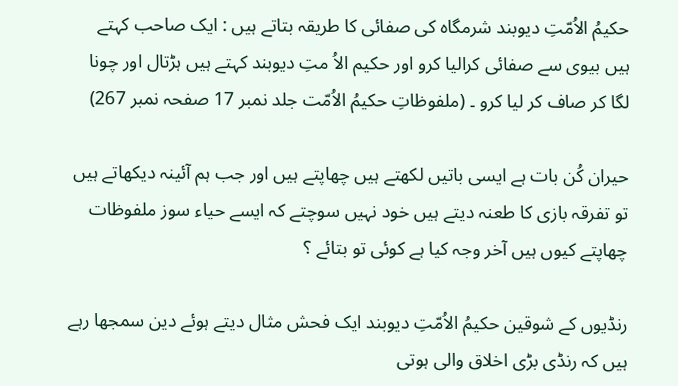حکیمُ الاُمّتِ دیوبند شرمگاہ کی صفائی کا طریقہ بتاتے ہیں : ایک صاحب کہتے ہیں بیوی سے صفائی کرالیا کرو اور حکیم الاُ متِ دیوبند کہتے ہیں ہڑتال اور چونا لگا کر صاف کر لیا کرو ۔ (ملفوظاتِ حکیمُ الاُمّت جلد نمبر 17 صفحہ نمبر 267)

حیران کُن بات ہے ایسی باتیں لکھتے ہیں چھاپتے ہیں اور جب ہم آئینہ دیکھاتے ہیں تو تفرقہ بازی کا طعنہ دیتے ہیں خود نہیں سوچتے کہ ایسے حیاء سوز ملفوظات چھاپتے کیوں ہیں آخر وجہ کیا ہے کوئی تو بتائے ؟

رنڈیوں کے شوقین حکیمُ الاُمّتِ دیوبند ایک فحش مثال دیتے ہوئے دین سمجھا رہے ہیں کہ رنڈی بڑی اخلاق والی ہوتی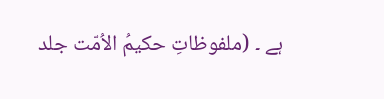ہے ۔ (ملفوظاتِ حکیمُ الاُمّت جلد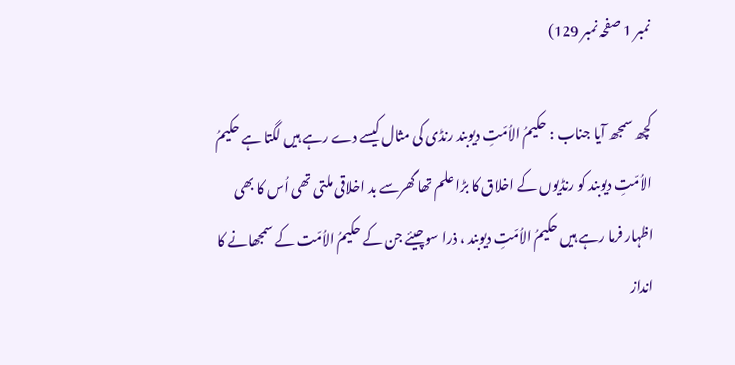نمبر 1 صفحہ نمبر 129)

کچھ سمجھ آیا جناب : حکیمُ الاُمّتِ دیوبند رنڈی کی مثال کیسے دے رہے ہیں لگتا ہے حکیمُ الاُمّتِ دیوبند کو رنڈیوں کے اخلاق کا بڑا علم تھا گھرسے بد اخلاقی ملتی تھی اُس کا بھی اظہار فرما رہے ہیں حکیمُ الاُمّتِ دیوبند ، ذرا سوچیئے جن کے حکیمُ الاُمّت کے سمجھانے کا انداز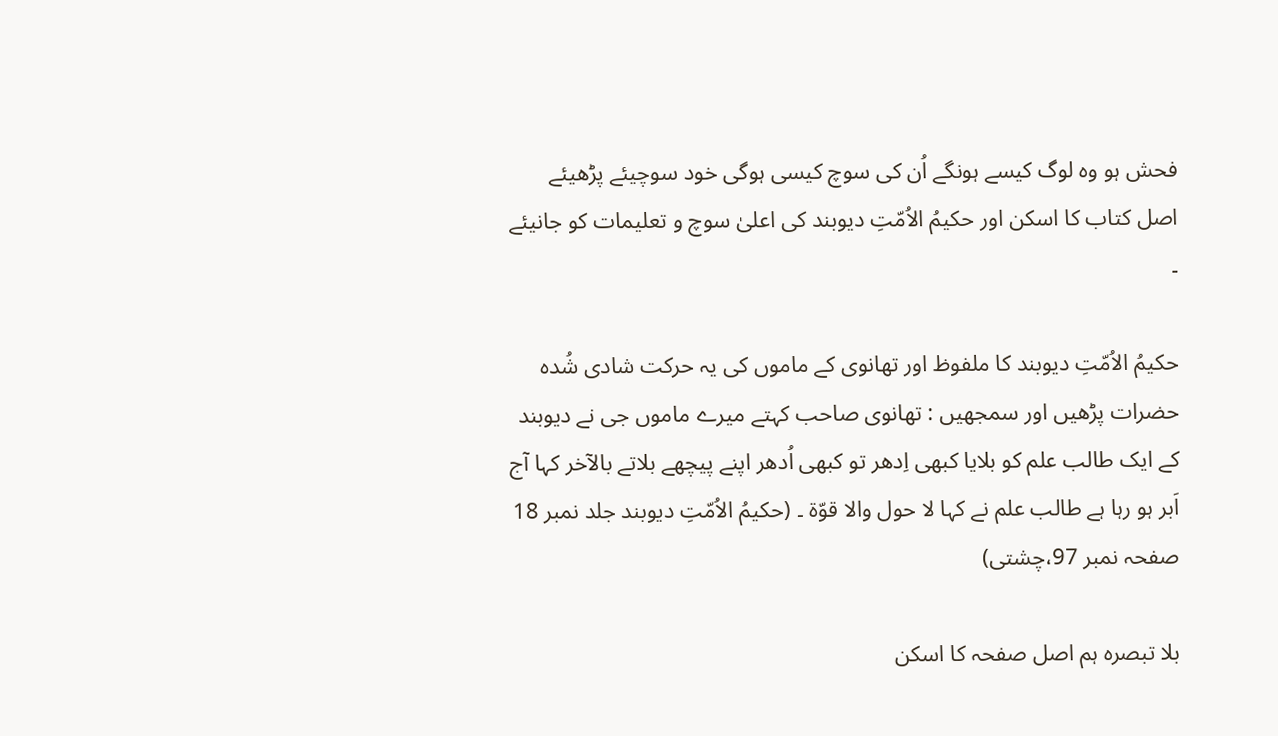فحش ہو وہ لوگ کیسے ہونگے اُن کی سوچ کیسی ہوگی خود سوچیئے پڑھیئے اصل کتاب کا اسکن اور حکیمُ الاُمّتِ دیوبند کی اعلیٰ سوچ و تعلیمات کو جانیئے ۔

حکیمُ الاُمّتِ دیوبند کا ملفوظ اور تھانوی کے ماموں کی یہ حرکت شادی شُدہ حضرات پڑھیں اور سمجھیں : تھانوی صاحب کہتے میرے ماموں جی نے دیوبند کے ایک طالب علم کو بلایا کبھی اِدھر تو کبھی اُدھر اپنے پیچھے بلاتے بالآخر کہا آج اَبر ہو رہا ہے طالب علم نے کہا لا حول والا قوّۃ ۔ (حکیمُ الاُمّتِ دیوبند جلد نمبر 18 صفحہ نمبر 97،چشتی)

بلا تبصرہ ہم اصل صفحہ کا اسکن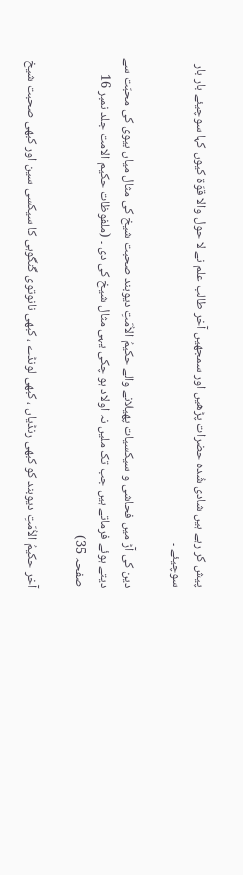پیش کر رہے ہیں شادی شُدہ حضرات پڑھیں اور سمجھیں آخر طالب علم نے لا حول والا قوّۃ کیوں کہا سوچیئے بار بار سوچیئے ۔

دین کی آڑ میں فحاشی و سیکسیات پھیلانے والے حکیمُ الاُمّتِ دیوبند صحبت شیخ کی مثال میاں بیوی کی محبّت سے دیتے ہوئے فرماتے ہیں جب تک ملیں نہ اولاد ہو چکی یہی مثال شیخ کی دی ۔ (ملفوظات حکیم الامت جلد نمبر 16 صفحہ 35)

آخر حکیمُ الاُمّتِ دیوبند کو کبھی رنڈیاں ، کبھی لونڈے ، کبھی نانوتوی گنگوہی کا سیکسی سین اور کبھی صحبت شیخ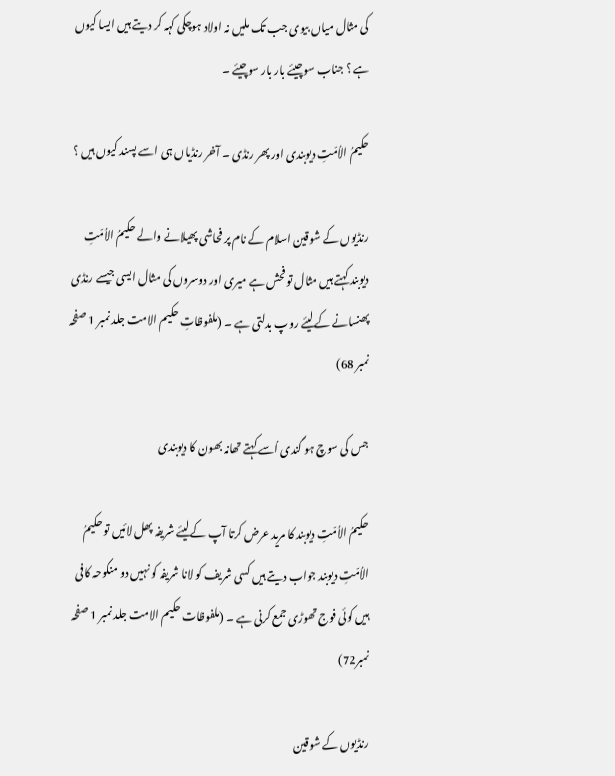کی مثال میاں بیوی جب تک ملیں نہ اولاد ہوچکی کہہ کر دیتے ہیں ایسا کیوں ہے ؟ جناب سوچیئے بار بار سوچیئے ۔

حکیمُ الاُمّتِ دیوبندی اور پھر رنڈی ۔ آخر رنڈیاں ہی اسے پسند کیوں ہیں ؟

رنڈیوں کے شوقین اسلام کے نام پر فحاشی پھیلانے والے حکیمُ الاُمّتِ دیوبند کہتے ہیں مثال تو فحش ہے میری اور دوسروں کی مثال ایسی جیسے رنڈی پھنسانے کےلیئے روپ بدلتی ہے ۔ (ملفوظاتِ حکیم الامت جلد نمبر 1 صفحہ نمبر 68)

جس کی سوچ ہو گندی اُسے کہتے تھانہ بھون کا دیوبندی

حکیمُ الاُمّتِ دیوبند کا مرید عرض کرتا آپ کےلیئے شریفہ پھل لائیں تو حکیمُ الاُمّتِ دیوبند جواب دیتے ہیں کسی شریف کو لانا شریفہ کو نہیں دو منکوحہ کافی ہیں کوئی فوج تھوڑی جمع کرنی ہے ۔ (ملفوظات حکیم الامت جلد نمبر 1 صفحہ نمبر72)

رنڈیوں کے شوقین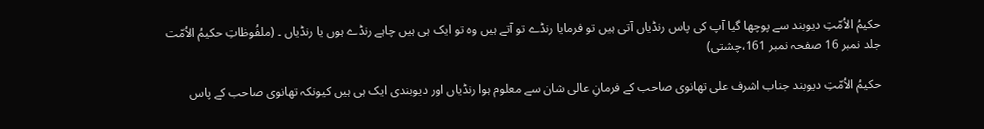حکیمُ الاُمّتِ دیوبند سے پوچھا گیا آپ کی پاس رنڈیاں آتی ہیں تو فرمایا رنڈے تو آتے ہیں وہ تو ایک ہی ہیں چاہے رنڈے ہوں یا رنڈیاں ۔ (ملفُوظاتِ حکیمُ الاُمّت جلد نمبر 16 صفحہ نمبر 161،چشتی)

حکیمُ الاُمّتِ دیوبند جناب اشرف علی تھانوی صاحب کے فرمانِ عالی شان سے معلوم ہوا رنڈیاں اور دیوبندی ایک ہی ہیں کیونکہ تھانوی صاحب کے پاس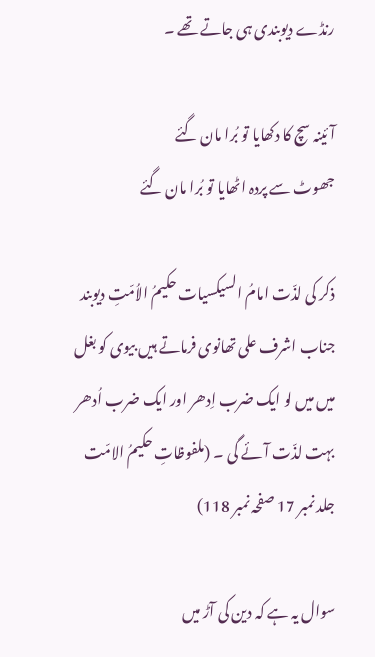رنڈے دیوبندی ہی جاتے تھے ۔

آئینہ سچ کا دکھایا تو بُرا مان گئے
جھوٹ سے پردہ اٹھایا تو بُرا مان گئے

ذکر کی لذّت امامُ السیکسیات حکیمُ الاُمّتِ دیوبند جناب اشرف علی تھانوی فرماتے ہیں بیوی کو بغل میں میں لو ایک ضرب اِدھر اور ایک ضرب اُدھر بہت لذّت آئے گی ۔ (ملفوظاتِ حکیمُ الامّت جلد نمبر 17 صفحہ نمبر 118)

سوال یہ ہے کہ دین کی آڑ میں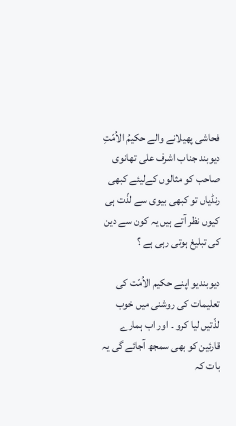فحاشی پھیلانے والے حکیمُ الاُمّتِ دیوبند جناب اشرف علی تھانوی صاحب کو مثالوں کےلیئے کبھی رنڈیاں تو کبھی بیوی سے لذّت ہی کیوں نظر آتے ہیں یہ کون سے دین کی تبلیغ ہوتی رہی ہے ؟

دیوبندیو اپنے حکیم الاُمّت کی تعلیمات کی روشنی میں خوب لذّتیں لیا کرو ۔ اور اب ہمارے قارئین کو بھی سمجھ آجائے گی یہ بات کہ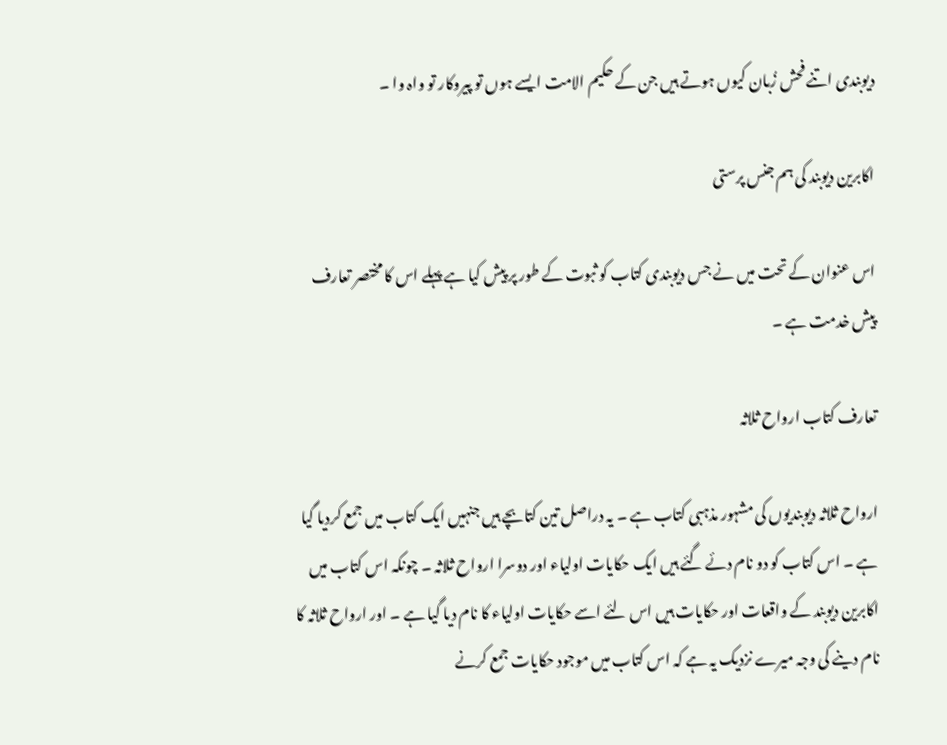دیوبندی اتنے فحش زُبان کیوں ہوتے ہیں جن کے حکیم الامت ایسے ہوں تو پیروکار تو واہ وا ۔

اکابرین دیوبند کی ہم جنس پرستی

اس عنوان کے تحت میں نے جس دیوبندی کتاب کو ثبوت کے طور پر پیش کیا ہے پہلے اس کا مختصر تعارف پیش خدمت ہے ۔

تعارف کتاب ارواح ثلاثہ

ارواح ثلاثہ دیوبندیوں کی مشہور مذہبی کتاب ہے ۔ یہ دراصل تین کتابچے ہیں جنہیں ایک کتاب میں جمع کردیا گیا ہے ۔ اس کتاب کو دو نام دئے گئے ہیں ایک حکایات اولیاء اور دوسرا ارواح ثلاثہ ۔ چونکہ اس کتاب میں اکابرین دیوبند کے واقعات اور حکایات ہیں اس لئے اسے حکایات اولیاء کا نام دیا گیا ہے ۔ اور ارواح ثلاثہ کا نام دینے کی وجہ میرے نزدیک یہ ہے کہ اس کتاب میں موجود حکایات جمع کرنے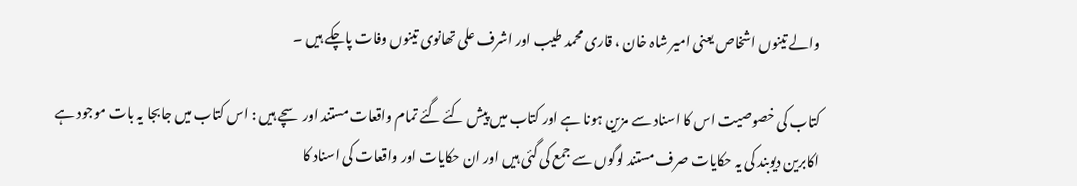والے تینوں اشخاص یعنی امیر شاہ خان ، قاری محمد طیب اور اشرف علی تھانوی تینوں وفات پاچکے ہیں ۔

کتاب کی خصوصیت اس کا اسناد سے مزین ہونا ہے اور کتاب میں پیش کئے گئے تمام واقعات مستند اور سچے ہیں : اس کتاب میں جابجا یہ بات موجود ہے اکابرین دیوبند کی یہ حکایات صرف مستند لوگوں سے جمع کی گئی ہیں اور ان حکایات اور واقعات کی اسناد کا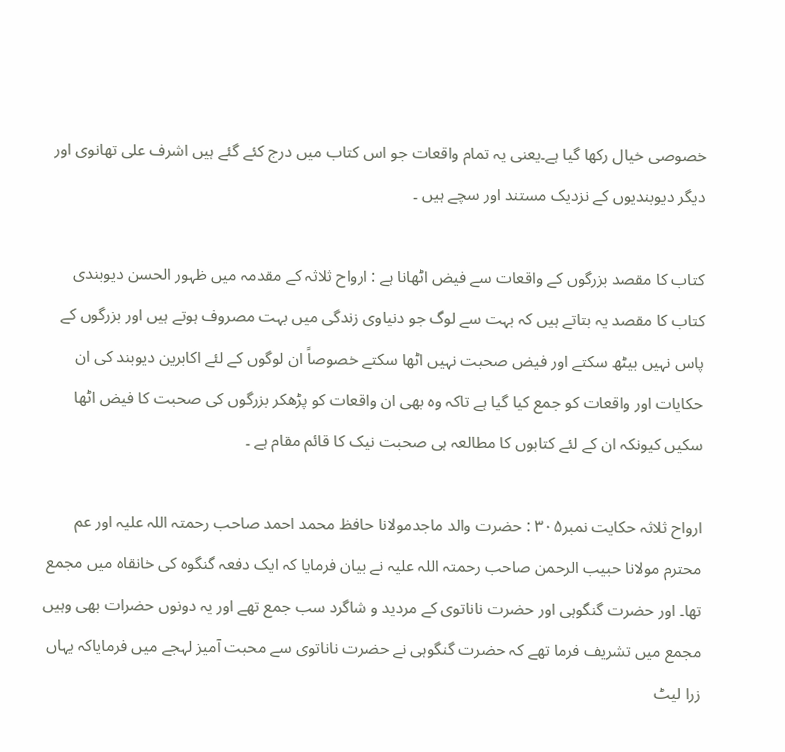خصوصی خیال رکھا گیا ہے۔یعنی یہ تمام واقعات جو اس کتاب میں درج کئے گئے ہیں اشرف علی تھانوی اور دیگر دیوبندیوں کے نزدیک مستند اور سچے ہیں ۔

کتاب کا مقصد بزرگوں کے واقعات سے فیض اٹھانا ہے : ارواح ثلاثہ کے مقدمہ میں ظہور الحسن دیوبندی کتاب کا مقصد یہ بتاتے ہیں کہ بہت سے لوگ جو دنیاوی زندگی میں بہت مصروف ہوتے ہیں اور بزرگوں کے پاس نہیں بیٹھ سکتے اور فیض صحبت نہیں اٹھا سکتے خصوصاً ان لوگوں کے لئے اکابرین دیوبند کی ان حکایات اور واقعات کو جمع کیا گیا ہے تاکہ وہ بھی ان واقعات کو پڑھکر بزرگوں کی صحبت کا فیض اٹھا سکیں کیونکہ ان کے لئے کتابوں کا مطالعہ ہی صحبت نیک کا قائم مقام ہے ۔

ارواح ثلاثہ حکایت نمبر۳۰۵ : حضرت والد ماجدمولانا حافظ محمد احمد صاحب رحمتہ اللہ علیہ اور عم محترم مولانا حبیب الرحمن صاحب رحمتہ اللہ علیہ نے بیان فرمایا کہ ایک دفعہ گنگوہ کی خانقاہ میں مجمع تھا۔ اور حضرت گنگوہی اور حضرت ناناتوی کے مردید و شاگرد سب جمع تھے اور یہ دونوں حضرات بھی وہیں مجمع میں تشریف فرما تھے کہ حضرت گنگوہی نے حضرت ناناتوی سے محبت آمیز لہجے میں فرمایاکہ یہاں زرا لیٹ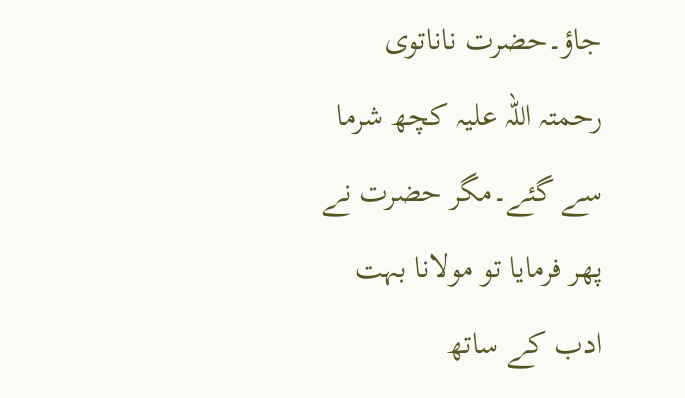جاؤ۔حضرت ناناتوی رحمتہ اللہ علیہ کچھ شرما سے گئے۔مگر حضرت نے پھر فرمایا تو مولانا بہت ادب کے ساتھ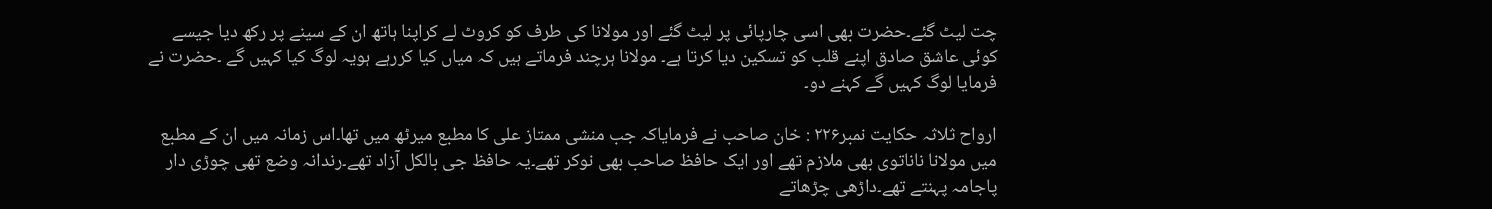چت لیٹ گئے۔حضرت بھی اسی چارپائی پر لیٹ گئے اور مولانا کی طرف کو کروٹ لے کراپنا ہاتھ ان کے سینے پر رکھ دیا جیسے کوئی عاشق صادق اپنے قلب کو تسکین دیا کرتا ہے۔ مولانا ہرچند فرماتے ہیں کہ میاں کیا کررہے ہویہ لوگ کیا کہیں گے ۔حضرت نے فرمایا لوگ کہیں گے کہنے دو۔

ارواح ثلاثہ حکایت نمبر۲۲۶ : خان صاحب نے فرمایاکہ جب منشی ممتاز علی کا مطبع میرٹھ میں تھا۔اس زمانہ میں ان کے مطبع میں مولانا ناناتوی بھی ملازم تھے اور ایک حافظ صاحب بھی نوکر تھے۔یہ حافظ جی بالکل آزاد تھے۔رندانہ وضع تھی چوڑی دار پاجامہ پہنتے تھے۔داڑھی چڑھاتے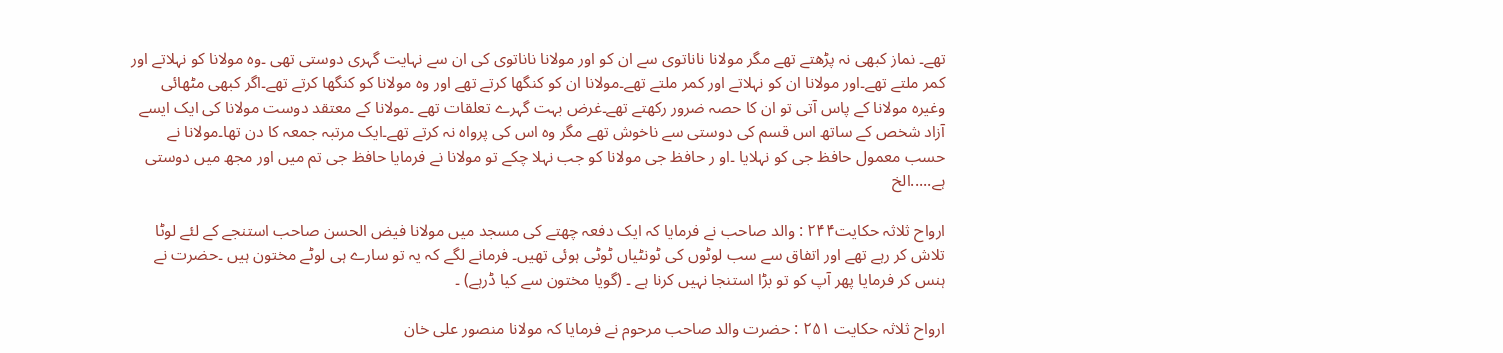تھے۔ نماز کبھی نہ پڑھتے تھے مگر مولانا ناناتوی سے ان کو اور مولانا ناناتوی کی ان سے نہایت گہری دوستی تھی ۔وہ مولانا کو نہلاتے اور کمر ملتے تھے۔اور مولانا ان کو نہلاتے اور کمر ملتے تھے۔مولانا ان کو کنگھا کرتے تھے اور وہ مولانا کو کنگھا کرتے تھے۔اگر کبھی مٹھائی وغیرہ مولانا کے پاس آتی تو ان کا حصہ ضرور رکھتے تھے۔غرض بہت گہرے تعلقات تھے ۔مولانا کے معتقد دوست مولانا کی ایک ایسے آزاد شخص کے ساتھ اس قسم کی دوستی سے ناخوش تھے مگر وہ اس کی پرواہ نہ کرتے تھے۔ایک مرتبہ جمعہ کا دن تھا۔مولانا نے حسب معمول حافظ جی کو نہلایا ۔او ر حافظ جی مولانا کو جب نہلا چکے تو مولانا نے فرمایا حافظ جی تم میں اور مجھ میں دوستی ہے.....الخ

ارواح ثلاثہ حکایت۲۴۴ : والد صاحب نے فرمایا کہ ایک دفعہ چھتے کی مسجد میں مولانا فیض الحسن صاحب استنجے کے لئے لوٹا تلاش کر رہے تھے اور اتفاق سے سب لوٹوں کی ٹونٹیاں ٹوٹی ہوئی تھیں۔ فرمانے لگے کہ یہ تو سارے ہی لوٹے مختون ہیں ۔حضرت نے ہنس کر فرمایا پھر آپ کو تو بڑا استنجا نہیں کرنا ہے ۔ (گویا مختون سے کیا ڈرہے) ۔

ارواح ثلاثہ حکایت ۲۵۱ : حضرت والد صاحب مرحوم نے فرمایا کہ مولانا منصور علی خان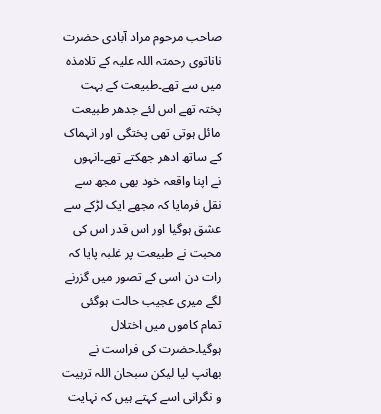صاحب مرحوم مراد آبادی حضرت ناناتوی رحمتہ اللہ علیہ کے تلامذہ میں سے تھے۔طبیعت کے بہت پختہ تھے اس لئے جدھر طبیعت مائل ہوتی تھی پختگی اور انہماک کے ساتھ ادھر جھکتے تھے۔انہوں نے اپنا واقعہ خود بھی مجھ سے نقل فرمایا کہ مجھے ایک لڑکے سے عشق ہوگیا اور اس قدر اس کی محبت نے طبیعت پر غلبہ پایا کہ رات دن اسی کے تصور میں گزرنے لگے میری عجیب حالت ہوگئی تمام کاموں میں اختلال ہوگیا۔حضرت کی فراست نے بھانپ لیا لیکن سبحان اللہ تربیت و نگرانی اسے کہتے ہیں کہ نہایت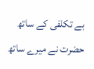بے تکلفی کے ساتھ حضرت نے میرے ساتھ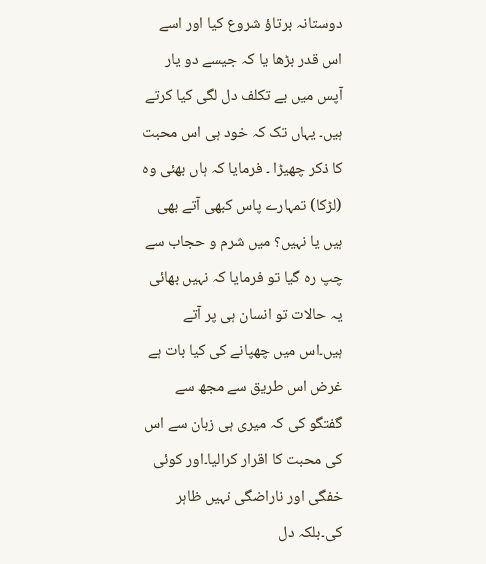دوستانہ برتاؤ شروع کیا اور اسے اس قدر بڑھا یا کہ جیسے دو یار آپس میں بے تکلف دل لگی کیا کرتے ہیں۔ یہاں تک کہ خود ہی اس محبت کا ذکر چھیڑا ۔ فرمایا کہ ہاں بھئی وہ (لڑکا) تمہارے پاس کبھی آتے بھی ہیں یا نہیں؟ میں شرم و حجاب سے چپ رہ گیا تو فرمایا کہ نہیں بھائی یہ حالات تو انسان ہی پر آتے ہیں۔اس میں چھپانے کی کیا بات ہے غرض اس طریق سے مجھ سے گفتگو کی کہ میری ہی زبان سے اس کی محبت کا اقرار کرالیا۔اور کوئی خفگی اور ناراضگی نہیں ظاہر کی۔بلکہ دل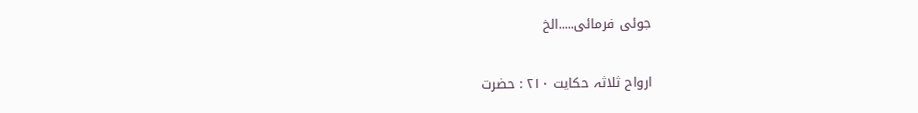جوئی فرمائی.....الخ

ارواح ثلاثہ حکایت ۲۱۰ : حضرت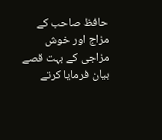حافظ صاحب کے مزاج اور خوش مزاجی کے بہت قصے بیان فرمایا کرتے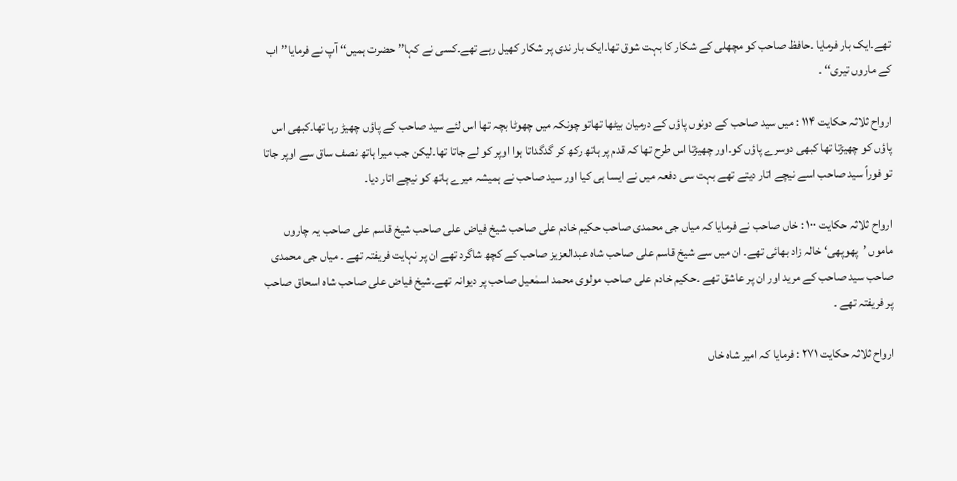تھے۔ایک بار فرمایا ۔حافظ صاحب کو مچھلی کے شکار کا بہت شوق تھا۔ایک بار ندی پر شکار کھیل رہے تھے۔کسی نے کہا’’ حضرت ہمیں‘‘ آپ نے فرمایا’’اب کے ماروں تیری‘‘ ۔

ارواح ثلاثہ حکایت ۱۱۴ : میں سید صاحب کے دونوں پاؤں کے درمیان بیٹھا تھاتو چونکہ میں چھوٹا بچہ تھا اس لئے سید صاحب کے پاؤں چھیڑ رہا تھا۔کبھی اس پاؤں کو چھیڑتا تھا کبھی دوسرے پاؤں کو۔اور چھیڑتا اس طرح تھا کہ قدم پر ہاتھ رکھ کر گدگداتا ہوا اوپر کو لے جاتا تھا۔لیکن جب میرا ہاتھ نصف ساق سے اوپر جاتا تو فوراً سید صاحب اسے نیچے اتار دیتے تھے بہت سی دفعہ میں نے ایسا ہی کیا اور سید صاحب نے ہمیشہ میرے ہاتھ کو نیچے اتار دیا۔

ارواح ثلاثہ حکایت ۱۰۰ : خاں صاحب نے فرمایا کہ میاں جی محمدی صاحب حکیم خادم علی صاحب شیخ فیاض علی صاحب شیخ قاسم علی صاحب یہ چاروں ماموں ’پھوپھی‘ خالہ زاد بھائی تھے۔ ان میں سے شیخ قاسم علی صاحب شاہ عبدالعزیز صاحب کے کچھ شاگرد تھے ان پر نہایت فریفتہ تھے ۔ میاں جی محمدی صاحب سید صاحب کے مرید اور ان پر عاشق تھے ۔حکیم خادم علی صاحب مولوی محمد اسمٰعیل صاحب پر دیوانہ تھے۔شیخ فیاض علی صاحب شاہ اسحاق صاحب پر فریفتہ تھے ۔

ارواح ثلاثہ حکایت ۲۷۱ : فرمایا کہ امیر شاہ خاں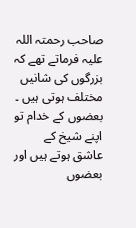صاحب رحمتہ اللہ علیہ فرماتے تھے کہ بزرگوں کی شانیں مختلف ہوتی ہیں ۔ بعضوں کے خدام تو اپنے شیخ کے عاشق ہوتے ہیں اور بعضوں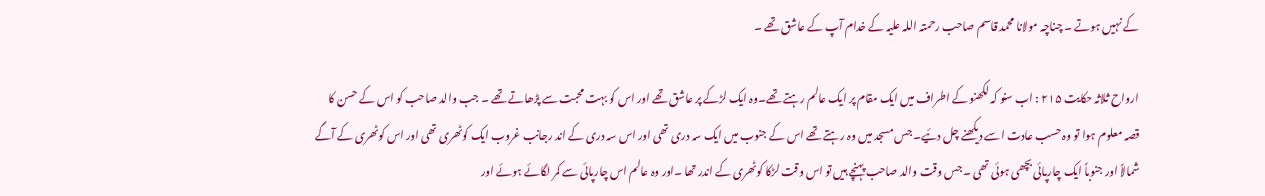کے نہیں ہوتے ۔ چناچہ مولانا محمد قاسم صاحب رحمتہ اللہ علیہ کے خدام آپ کے عاشق تھے ۔

ارواح ثلاثہ حکایت ۲۱۵ : اب سنو کہ لکھنو کے اطراف میں ایک مقام پر ایک عالم رہتے تھے۔وہ ایک لڑکے پر عاشق تھے اور اس کو بہت محبت سے پڑھاتے تھے ۔ جب والد صاحب کو اس کے حسن کا قصہ معلوم ہوا تو وہ حسب عادت اسے دیکھنے چل دئیے۔ جس مسجد میں وہ رہتے تھے اس کے جنوب میں ایک سہ دری تھی اور اس سہ دری کے اند رجانب غروب ایک کوٹھری تھی اور اس کوٹھری کے آگے شمالاً اور جنوباً ایک چارپائی بچھی ہوئی تھی ۔ جس وقت والد صاحب پہنچے ہیں تو اس وقت لڑکا کوٹھری کے اندر تھا ۔اور وہ عالم اس چارپائی سے کمر لگائے ہوئے اور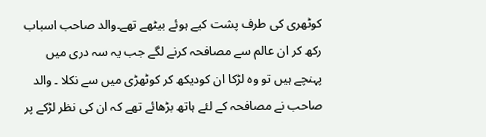کوٹھری کی طرف پشت کیے ہوئے بیٹھے تھے۔والد صاحب اسباب رکھ کر ان عالم سے مصافحہ کرنے لگے جب یہ سہ دری میں پہنچے ہیں تو وہ لڑکا ان کودیکھ کر کوٹھڑی میں سے نکلا ۔ والد صاحب نے مصافحہ کے لئے ہاتھ بڑھائے تھے کہ ان کی نظر لڑکے پر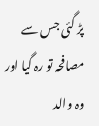پڑ گئی جس سے مصافحہ تو رہ گیا اور وہ والد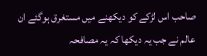صاحب اس لڑکے کو دیکھنے میں مستغرق ہوگئے ان عالم نے جب یہ دیکھا کہ یہ مصافحہ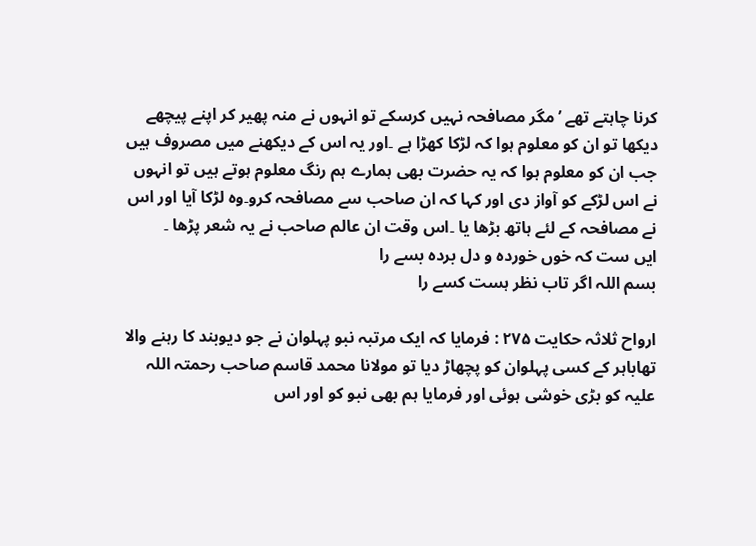کرنا چاہتے تھے ’ مگر مصافحہ نہیں کرسکے تو انہوں نے منہ پھیر کر اپنے پیچھے دیکھا تو ان کو معلوم ہوا کہ لڑکا کھڑا ہے ۔اور یہ اس کے دیکھنے میں مصروف ہیں جب ان کو معلوم ہوا کہ یہ حضرت بھی ہمارے ہم رنگ معلوم ہوتے ہیں تو انہوں نے اس لڑکے کو آواز دی اور کہا کہ ان صاحب سے مصافحہ کرو۔وہ لڑکا آیا اور اس نے مصافحہ کے لئے ہاتھ بڑھا یا ۔اس وقت ان عالم صاحب نے یہ شعر پڑھا ۔
ایں ست کہ خوں خوردہ و دل بردہ بسے را
بسم اللہ اگر تاب نظر ہست کسے را

ارواح ثلاثہ حکایت ۲۷۵ : فرمایا کہ ایک مرتبہ نبو پہلوان نے جو دیوبند کا رہنے والا تھاباہر کے کسی پہلوان کو پچھاڑ دیا تو مولانا محمد قاسم صاحب رحمتہ اللہ علیہ کو بڑی خوشی ہوئی اور فرمایا ہم بھی نبو کو اور اس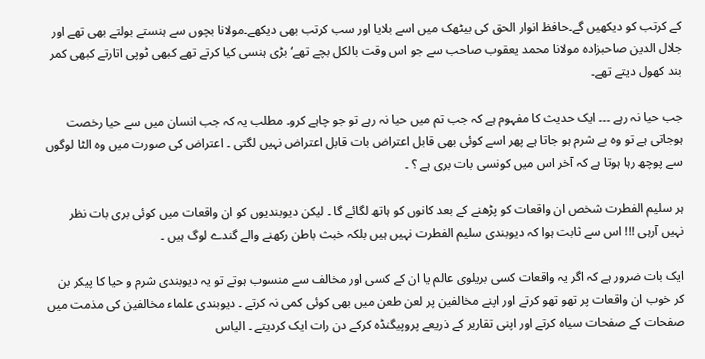کے کرتب کو دیکھیں گے۔حافظ انوار الحق کی بیٹھک میں اسے بلایا اور سب کرتب بھی دیکھے۔مولانا بچوں سے ہنستے بولتے بھی تھے اور جلال الدین صاحبزادہ مولانا محمد یعقوب صاحب سے جو اس وقت بالکل بچے تھے‘ بڑی ہنسی کیا کرتے تھے کبھی ٹوپی اتارتے کبھی کمر بند کھول دیتے تھے۔

جب حیا نہ رہے ۔۔۔ ایک حدیث کا مفہوم ہے کہ جب تم میں حیا نہ رہے تو جو چاہے کرو۔ مطلب یہ کہ جب انسان میں سے حیا رخصت ہوجاتی ہے تو وہ بے شرم ہو جاتا ہے پھر اسے کوئی بھی قابل اعتراض بات قابل اعتراض نہیں لگتی ۔ اعتراض کی صورت میں وہ الٹا لوگوں سے پوچھ رہا ہوتا ہے کہ آخر اس میں کونسی بات بری ہے ؟ ۔

ہر سلیم الفطرت شخص ان واقعات کو پڑھنے کے بعد کانوں کو ہاتھ لگائے گا ۔ لیکن دیوبندیوں کو ان واقعات میں کوئی بری بات نظر نہیں آرہی !!! اس سے ثابت ہوا کہ دیوبندی سلیم الفطرت نہیں ہیں بلکہ خبث باطن رکھنے والے گندے لوگ ہیں ۔

ایک بات ضرور ہے کہ اگر یہ واقعات کسی بریلوی عالم یا ان کے کسی اور مخالف سے منسوب ہوتے تو یہ دیوبندی شرم و حیا کا پیکر بن کر خوب ان واقعات پر تھو تھو کرتے اور اپنے مخالفین پر لعن طعن میں بھی کوئی کمی نہ کرتے ۔ دیوبندی علماء مخالفین کی مذمت میں صفحات کے صفحات سیاہ کرتے اور اپنی تقاریر کے ذریعے پروپیگنڈہ کرکے دن رات ایک کردیتے ۔ الیاس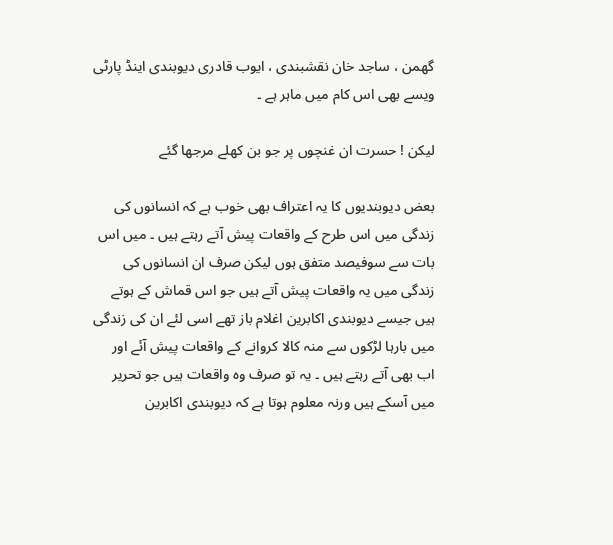گھمن ، ساجد خان نقشبندی ، ایوب قادری دیوبندی اینڈ پارٹی ویسے بھی اس کام میں ماہر ہے ۔

لیکن ! حسرت ان غنچوں پر جو بن کھلے مرجھا گئے

بعض دیوبندیوں کا یہ اعتراف بھی خوب ہے کہ انسانوں کی زندگی میں اس طرح کے واقعات پیش آتے رہتے ہیں ۔ میں اس بات سے سوفیصد متفق ہوں لیکن صرف ان انسانوں کی زندگی میں یہ واقعات پیش آتے ہیں جو اس قماش کے ہوتے ہیں جیسے دیوبندی اکابرین اغلام باز تھے اسی لئے ان کی زندگی میں بارہا لڑکوں سے منہ کالا کروانے کے واقعات پیش آئے اور اب بھی آتے رہتے ہیں ۔ یہ تو صرف وہ واقعات ہیں جو تحریر میں آسکے ہیں ورنہ معلوم ہوتا ہے کہ دیوبندی اکابرین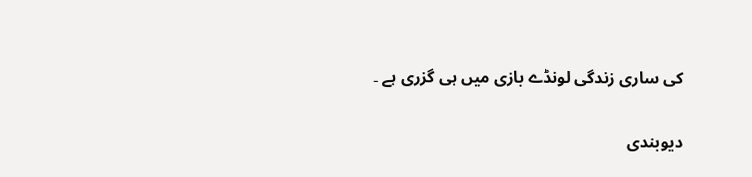کی ساری زندگی لونڈے بازی میں ہی گزری ہے ۔

دیوبندی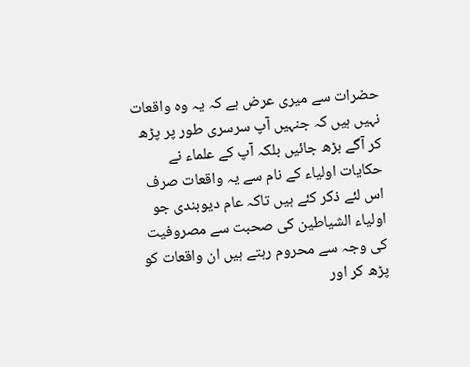حضرات سے میری عرض ہے کہ یہ وہ واقعات نہیں ہیں کہ جنہیں آپ سرسری طور پر پڑھ کر آگے بڑھ جائیں بلکہ آپ کے علماء نے حکایات اولیاء کے نام سے یہ واقعات صرف اس لئے ذکر کئے ہیں تاکہ عام دیوبندی جو اولیاء الشیاطین کی صحبت سے مصروفیت کی وجہ سے محروم رہتے ہیں ان واقعات کو پڑھ کر اور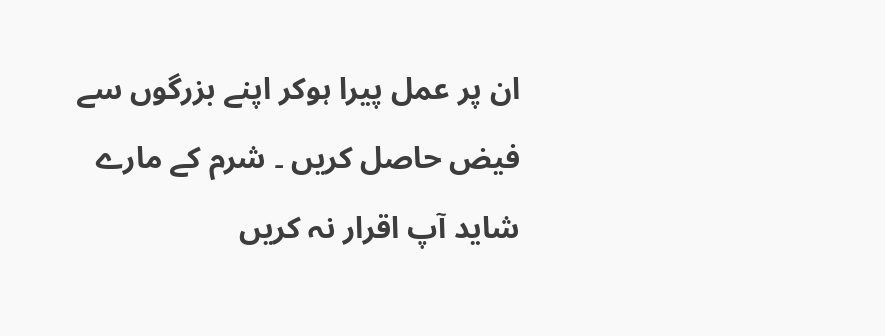ان پر عمل پیرا ہوکر اپنے بزرگوں سے فیض حاصل کریں ۔ شرم کے مارے شاید آپ اقرار نہ کریں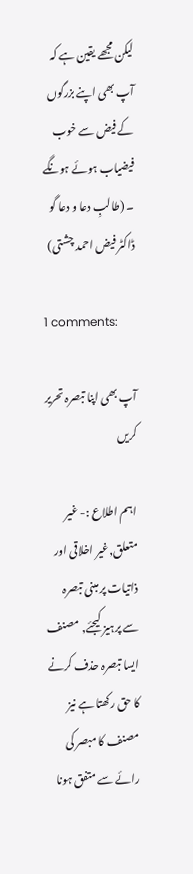لیکن مجھے یقین ہے کہ آپ بھی اپنے بزرگوں کے فیض سے خوب فیضیاب ہوئے ہونگے ۔ (طالبِ دعا و دعا گو ڈاکٹر فیض احمد چشتی)

1 comments:

آپ بھی اپنا تبصرہ تحریر کریں

اہم اطلاع :- غیر متعلق,غیر اخلاقی اور ذاتیات پر مبنی تبصرہ سے پرہیز کیجئے, مصنف ایسا تبصرہ حذف کرنے کا حق رکھتا ہے نیز مصنف کا مبصر کی رائے سے متفق ہونا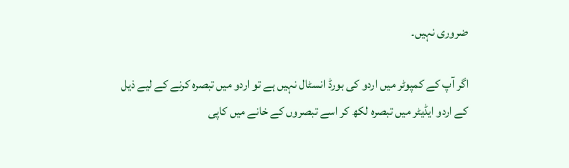ضروری نہیں۔

اگر آپ کے کمپوٹر میں اردو کی بورڈ انسٹال نہیں ہے تو اردو میں تبصرہ کرنے کے لیے ذیل کے اردو ایڈیٹر میں تبصرہ لکھ کر اسے تبصروں کے خانے میں کاپی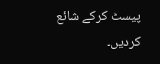پیسٹ کرکے شائع کردیں۔